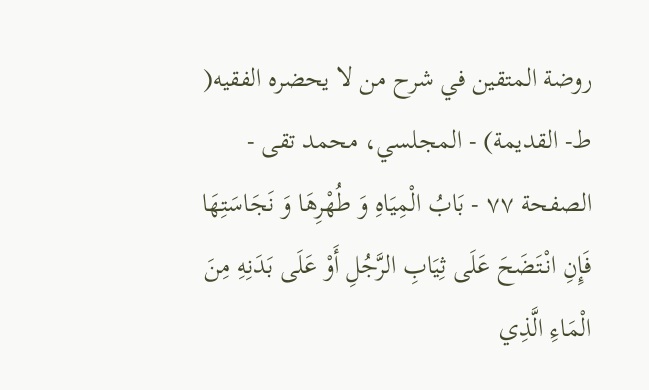روضة المتقين في شرح من لا يحضره الفقيه( ط- القديمة) - المجلسي، محمد تقى - الصفحة ٧٧ - بَابُ الْمِيَاهِ وَ طُهْرِهَا وَ نَجَاسَتِهَا
فَإِنِ انْتَضَحَ عَلَى ثِيَابِ الرَّجُلِ أَوْ عَلَى بَدَنِهِ مِنَ الْمَاءِ الَّذِي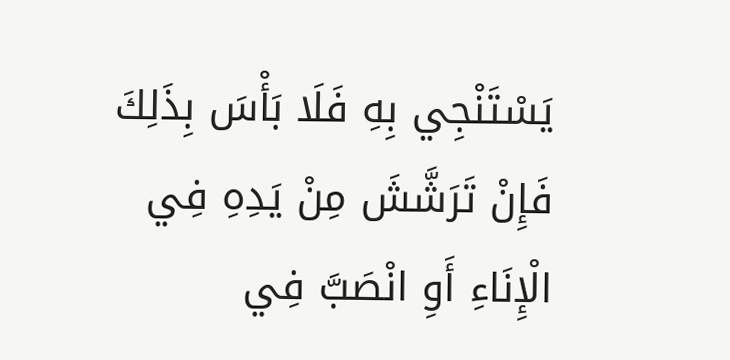يَسْتَنْجِي بِهِ فَلَا بَأْسَ بِذَلِكَ فَإِنْ تَرَشَّشَ مِنْ يَدِهِ فِي الْإِنَاءِ أَوِ انْصَبَّ فِي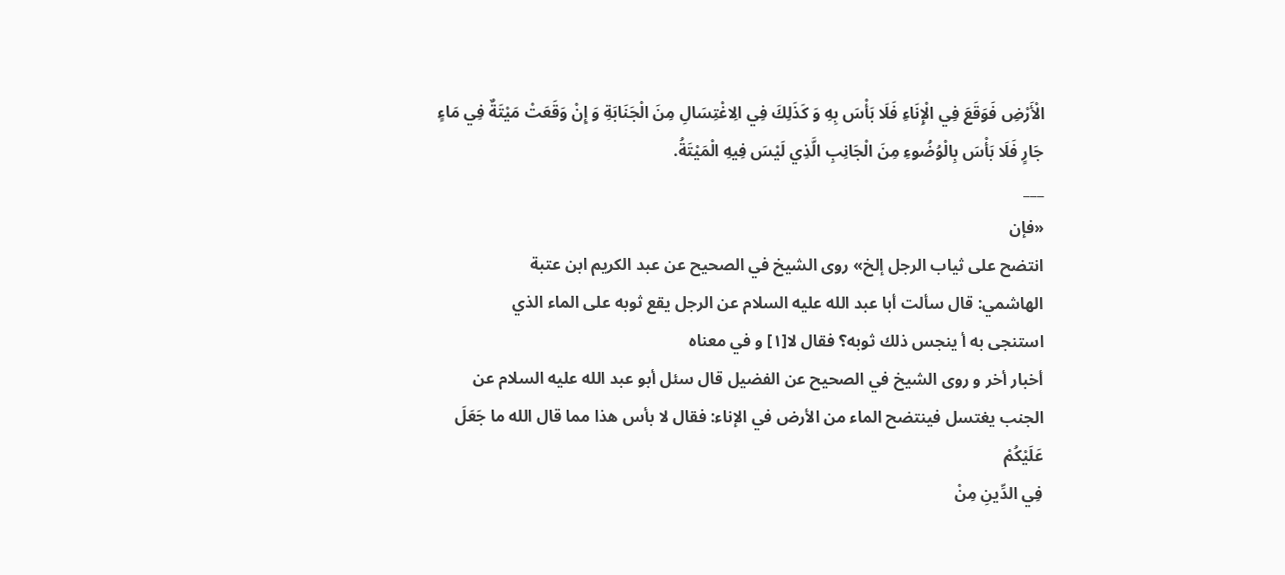الْأَرْضِ فَوَقَعَ فِي الْإِنَاءِ فَلَا بَأْسَ بِهِ وَ كَذَلِكَ فِي الِاغْتِسَالِ مِنَ الْجَنَابَةِ وَ إِنْ وَقَعَتْ مَيْتَةٌ فِي مَاءٍ جَارٍ فَلَا بَأْسَ بِالْوُضُوءِ مِنَ الْجَانِبِ الَّذِي لَيْسَ فِيهِ الْمَيْتَةُ.
___
«فإن
انتضح على ثياب الرجل إلخ» روى الشيخ في الصحيح عن عبد الكريم ابن عتبة
الهاشمي: قال سألت أبا عبد الله عليه السلام عن الرجل يقع ثوبه على الماء الذي
استنجى به أ ينجس ذلك ثوبه؟ فقال لا[١] و في معناه
أخبار أخر و روى الشيخ في الصحيح عن الفضيل قال سئل أبو عبد الله عليه السلام عن
الجنب يغتسل فينتضح الماء من الأرض في الإناء: فقال لا بأس هذا مما قال الله ما جَعَلَ عَلَيْكُمْ
فِي الدِّينِ مِنْ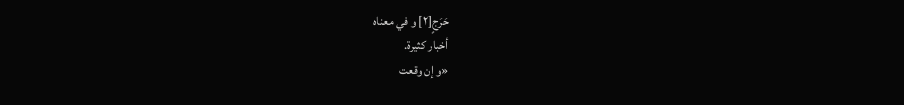حَرَجٍ[٢] و في معناه
أخبار كثيرة.
«و إن وقعت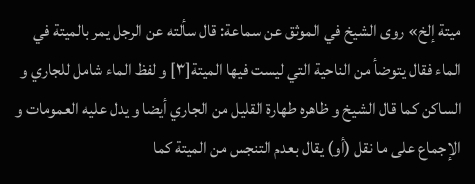ميتة إلخ» روى الشيخ في الموثق عن سماعة: قال سألته عن الرجل يمر بالميتة في الماء فقال يتوضأ من الناحية التي ليست فيها الميتة[٣] و لفظ الماء شامل للجاري و الساكن كما قال الشيخ و ظاهره طهارة القليل من الجاري أيضا و يدل عليه العمومات و الإجماع على ما نقل (أو) يقال بعدم التنجس من الميتة كما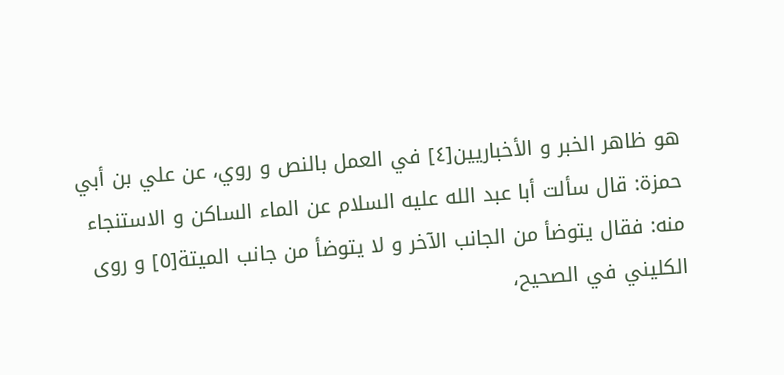هو ظاهر الخبر و الأخباريين[٤] في العمل بالنص و روي، عن علي بن أبي حمزة: قال سألت أبا عبد الله عليه السلام عن الماء الساكن و الاستنجاء منه: فقال يتوضأ من الجانب الآخر و لا يتوضأ من جانب الميتة[٥] و روى الكليني في الصحيح،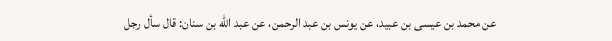عن محمد بن عيسى بن عبيد، عن يونس بن عبد الرحمن، عن عبد الله بن سنان: قال سأل رجل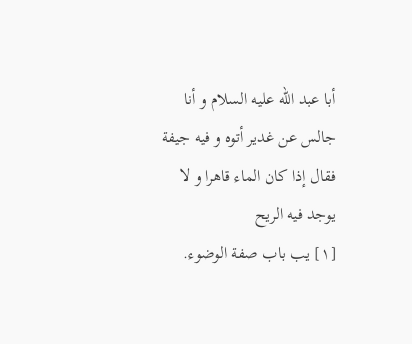أبا عبد الله عليه السلام و أنا جالس عن غدير أتوه و فيه جيفة فقال إذا كان الماء قاهرا و لا يوجد فيه الريح
[١] يب باب صفة الوضوء.